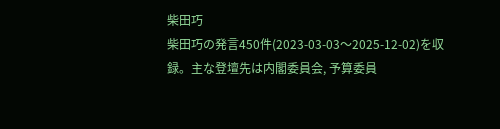柴田巧
柴田巧の発言450件(2023-03-03〜2025-12-02)を収録。主な登壇先は内閣委員会, 予算委員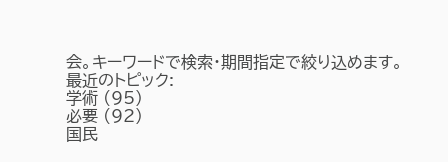会。キーワードで検索・期間指定で絞り込めます。
最近のトピック:
学術 (95)
必要 (92)
国民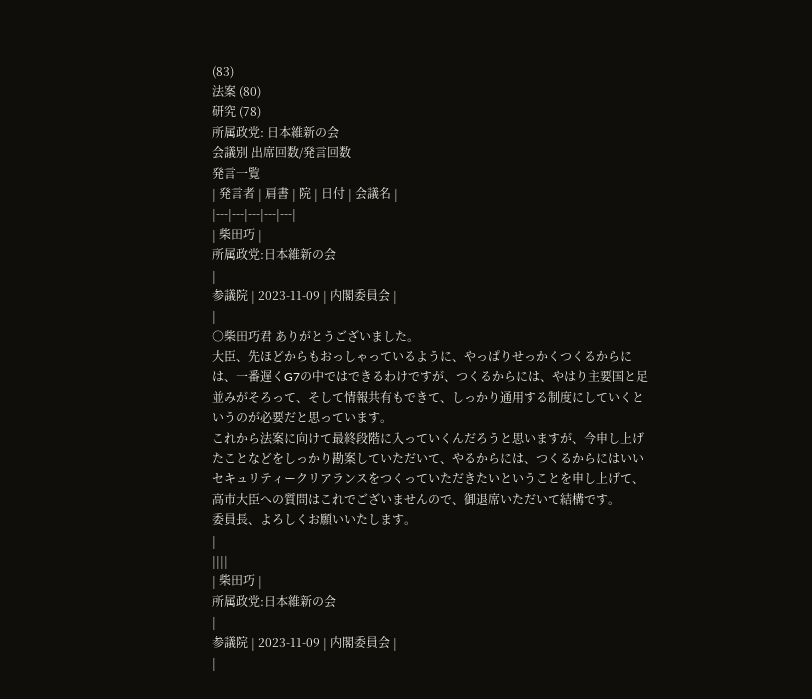(83)
法案 (80)
研究 (78)
所属政党: 日本維新の会
会議別 出席回数/発言回数
発言一覧
| 発言者 | 肩書 | 院 | 日付 | 会議名 |
|---|---|---|---|---|
| 柴田巧 |
所属政党:日本維新の会
|
参議院 | 2023-11-09 | 内閣委員会 |
|
○柴田巧君 ありがとうございました。
大臣、先ほどからもおっしゃっているように、やっぱりせっかくつくるからには、一番遅くG7の中ではできるわけですが、つくるからには、やはり主要国と足並みがそろって、そして情報共有もできて、しっかり通用する制度にしていくというのが必要だと思っています。
これから法案に向けて最終段階に入っていくんだろうと思いますが、今申し上げたことなどをしっかり勘案していただいて、やるからには、つくるからにはいいセキュリティークリアランスをつくっていただきたいということを申し上げて、高市大臣への質問はこれでございませんので、御退席いただいて結構です。
委員長、よろしくお願いいたします。
|
||||
| 柴田巧 |
所属政党:日本維新の会
|
参議院 | 2023-11-09 | 内閣委員会 |
|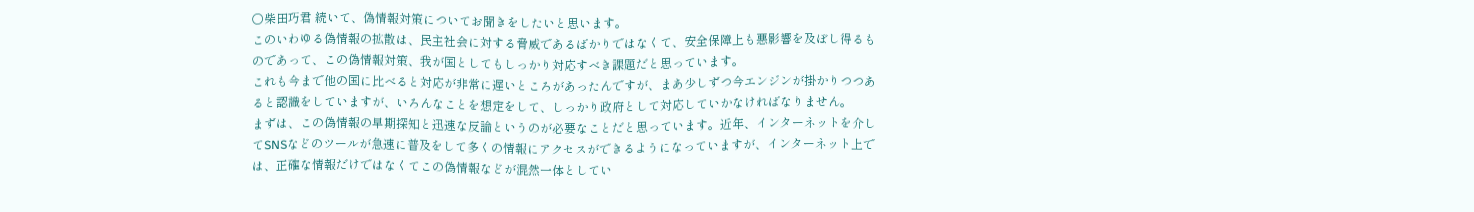○柴田巧君 続いて、偽情報対策についてお聞きをしたいと思います。
このいわゆる偽情報の拡散は、民主社会に対する脅威であるばかりではなくて、安全保障上も悪影響を及ぼし得るものであって、この偽情報対策、我が国としてもしっかり対応すべき課題だと思っています。
これも今まで他の国に比べると対応が非常に遅いところがあったんですが、まあ少しずつ今エンジンが掛かりつつあると認識をしていますが、いろんなことを想定をして、しっかり政府として対応していかなければなりません。
まずは、この偽情報の早期探知と迅速な反論というのが必要なことだと思っています。近年、インターネットを介してSNSなどのツールが急速に普及をして多くの情報にアクセスができるようになっていますが、インターネット上では、正確な情報だけではなくてこの偽情報などが混然一体としてい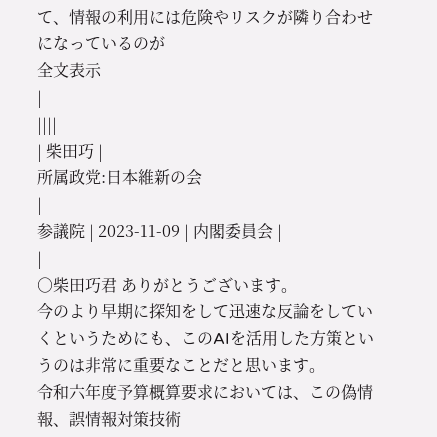て、情報の利用には危険やリスクが隣り合わせになっているのが
全文表示
|
||||
| 柴田巧 |
所属政党:日本維新の会
|
参議院 | 2023-11-09 | 内閣委員会 |
|
○柴田巧君 ありがとうございます。
今のより早期に探知をして迅速な反論をしていくというためにも、このAIを活用した方策というのは非常に重要なことだと思います。
令和六年度予算概算要求においては、この偽情報、誤情報対策技術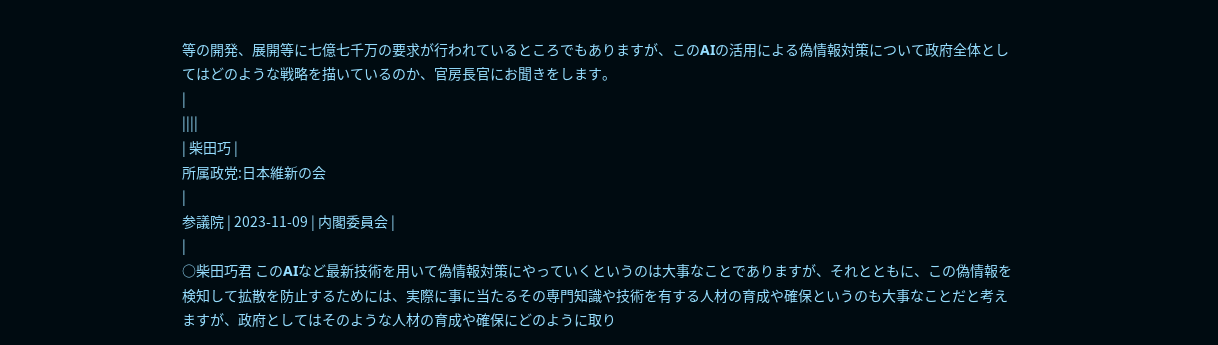等の開発、展開等に七億七千万の要求が行われているところでもありますが、このAIの活用による偽情報対策について政府全体としてはどのような戦略を描いているのか、官房長官にお聞きをします。
|
||||
| 柴田巧 |
所属政党:日本維新の会
|
参議院 | 2023-11-09 | 内閣委員会 |
|
○柴田巧君 このAIなど最新技術を用いて偽情報対策にやっていくというのは大事なことでありますが、それとともに、この偽情報を検知して拡散を防止するためには、実際に事に当たるその専門知識や技術を有する人材の育成や確保というのも大事なことだと考えますが、政府としてはそのような人材の育成や確保にどのように取り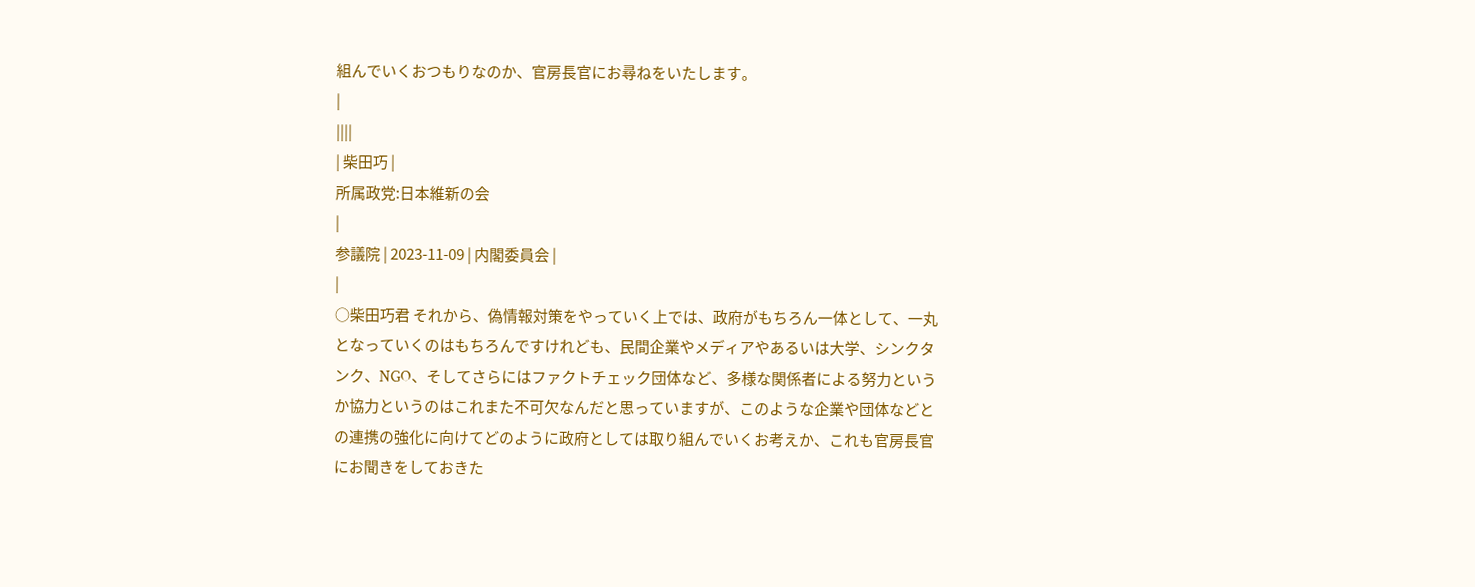組んでいくおつもりなのか、官房長官にお尋ねをいたします。
|
||||
| 柴田巧 |
所属政党:日本維新の会
|
参議院 | 2023-11-09 | 内閣委員会 |
|
○柴田巧君 それから、偽情報対策をやっていく上では、政府がもちろん一体として、一丸となっていくのはもちろんですけれども、民間企業やメディアやあるいは大学、シンクタンク、NGO、そしてさらにはファクトチェック団体など、多様な関係者による努力というか協力というのはこれまた不可欠なんだと思っていますが、このような企業や団体などとの連携の強化に向けてどのように政府としては取り組んでいくお考えか、これも官房長官にお聞きをしておきた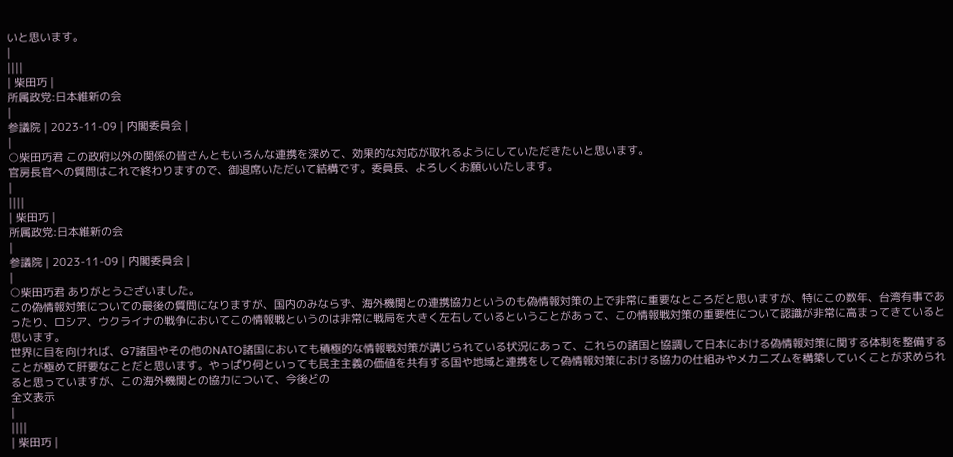いと思います。
|
||||
| 柴田巧 |
所属政党:日本維新の会
|
参議院 | 2023-11-09 | 内閣委員会 |
|
○柴田巧君 この政府以外の関係の皆さんともいろんな連携を深めて、効果的な対応が取れるようにしていただきたいと思います。
官房長官への質問はこれで終わりますので、御退席いただいて結構です。委員長、よろしくお願いいたします。
|
||||
| 柴田巧 |
所属政党:日本維新の会
|
参議院 | 2023-11-09 | 内閣委員会 |
|
○柴田巧君 ありがとうございました。
この偽情報対策についての最後の質問になりますが、国内のみならず、海外機関との連携協力というのも偽情報対策の上で非常に重要なところだと思いますが、特にこの数年、台湾有事であったり、ロシア、ウクライナの戦争においてこの情報戦というのは非常に戦局を大きく左右しているということがあって、この情報戦対策の重要性について認識が非常に高まってきていると思います。
世界に目を向ければ、G7諸国やその他のNATO諸国においても積極的な情報戦対策が講じられている状況にあって、これらの諸国と協調して日本における偽情報対策に関する体制を整備することが極めて肝要なことだと思います。やっぱり何といっても民主主義の価値を共有する国や地域と連携をして偽情報対策における協力の仕組みやメカニズムを構築していくことが求められると思っていますが、この海外機関との協力について、今後どの
全文表示
|
||||
| 柴田巧 |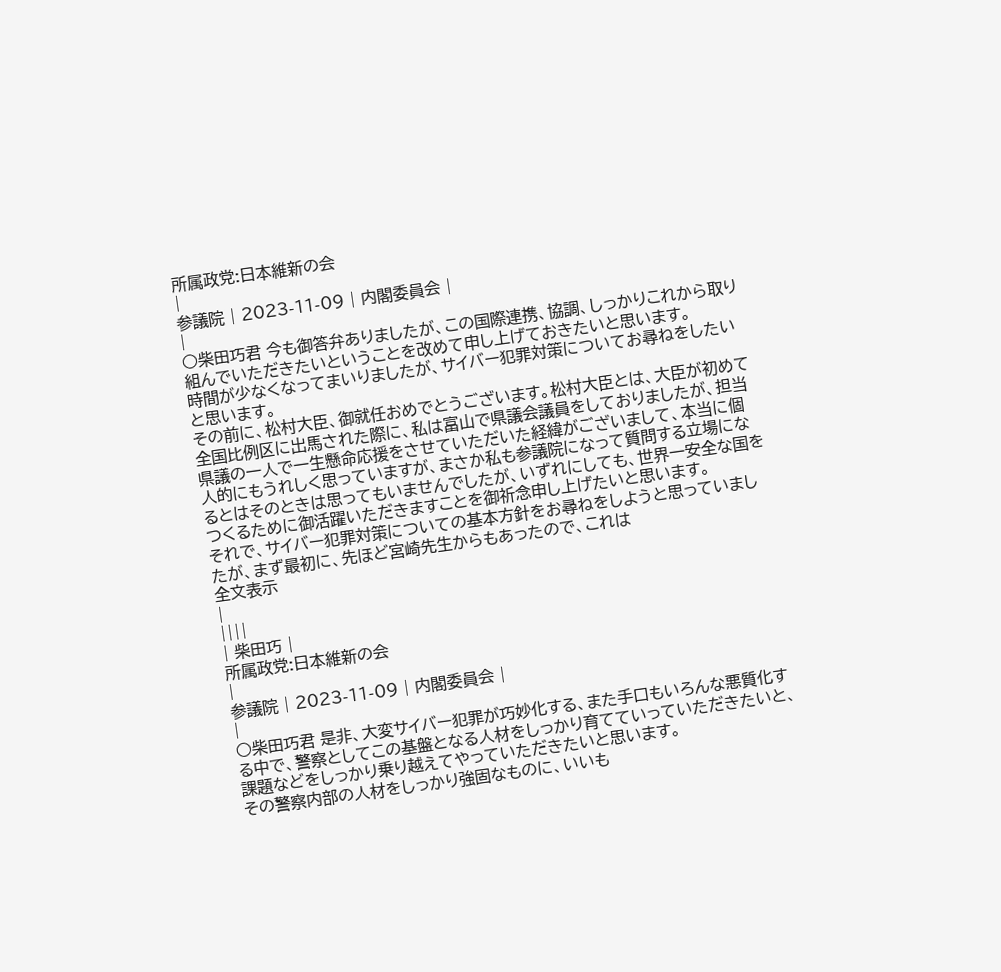所属政党:日本維新の会
|
参議院 | 2023-11-09 | 内閣委員会 |
|
○柴田巧君 今も御答弁ありましたが、この国際連携、協調、しっかりこれから取り組んでいただきたいということを改めて申し上げておきたいと思います。
時間が少なくなってまいりましたが、サイバー犯罪対策についてお尋ねをしたいと思います。
その前に、松村大臣、御就任おめでとうございます。松村大臣とは、大臣が初めて全国比例区に出馬された際に、私は富山で県議会議員をしておりましたが、担当県議の一人で一生懸命応援をさせていただいた経緯がございまして、本当に個人的にもうれしく思っていますが、まさか私も参議院になって質問する立場になるとはそのときは思ってもいませんでしたが、いずれにしても、世界一安全な国をつくるために御活躍いただきますことを御祈念申し上げたいと思います。
それで、サイバー犯罪対策についての基本方針をお尋ねをしようと思っていましたが、まず最初に、先ほど宮崎先生からもあったので、これは
全文表示
|
||||
| 柴田巧 |
所属政党:日本維新の会
|
参議院 | 2023-11-09 | 内閣委員会 |
|
○柴田巧君 是非、大変サイバー犯罪が巧妙化する、また手口もいろんな悪質化する中で、警察としてこの基盤となる人材をしっかり育てていっていただきたいと、課題などをしっかり乗り越えてやっていただきたいと思います。
その警察内部の人材をしっかり強固なものに、いいも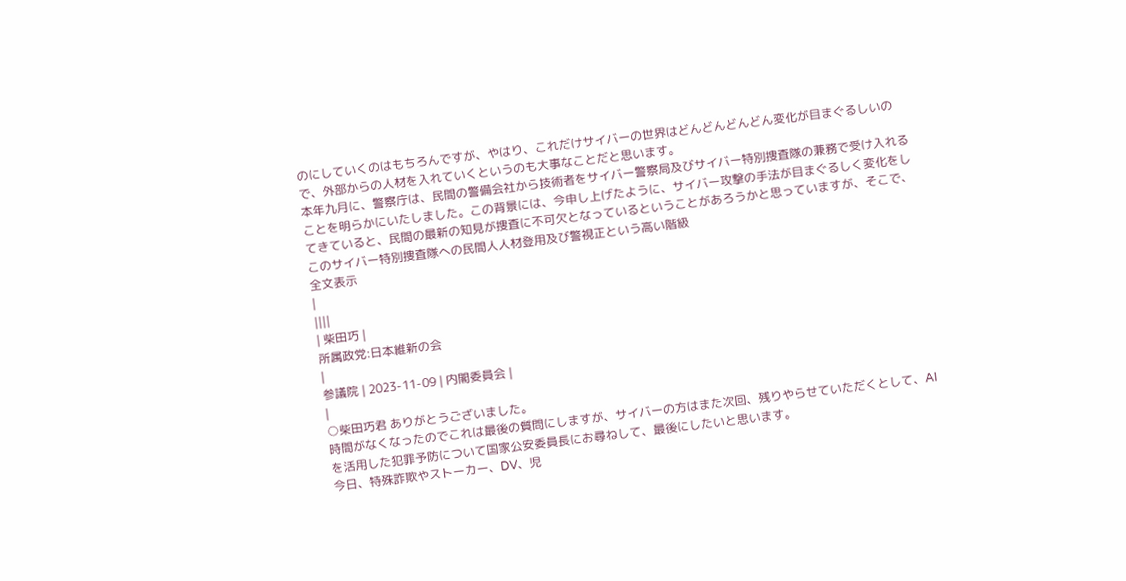のにしていくのはもちろんですが、やはり、これだけサイバーの世界はどんどんどんどん変化が目まぐるしいので、外部からの人材を入れていくというのも大事なことだと思います。
本年九月に、警察庁は、民間の警備会社から技術者をサイバー警察局及びサイバー特別捜査隊の兼務で受け入れることを明らかにいたしました。この背景には、今申し上げたように、サイバー攻撃の手法が目まぐるしく変化をしてきていると、民間の最新の知見が捜査に不可欠となっているということがあろうかと思っていますが、そこで、このサイバー特別捜査隊への民間人人材登用及び警視正という高い階級
全文表示
|
||||
| 柴田巧 |
所属政党:日本維新の会
|
参議院 | 2023-11-09 | 内閣委員会 |
|
○柴田巧君 ありがとうございました。
時間がなくなったのでこれは最後の質問にしますが、サイバーの方はまた次回、残りやらせていただくとして、AIを活用した犯罪予防について国家公安委員長にお尋ねして、最後にしたいと思います。
今日、特殊詐欺やストーカー、DV、児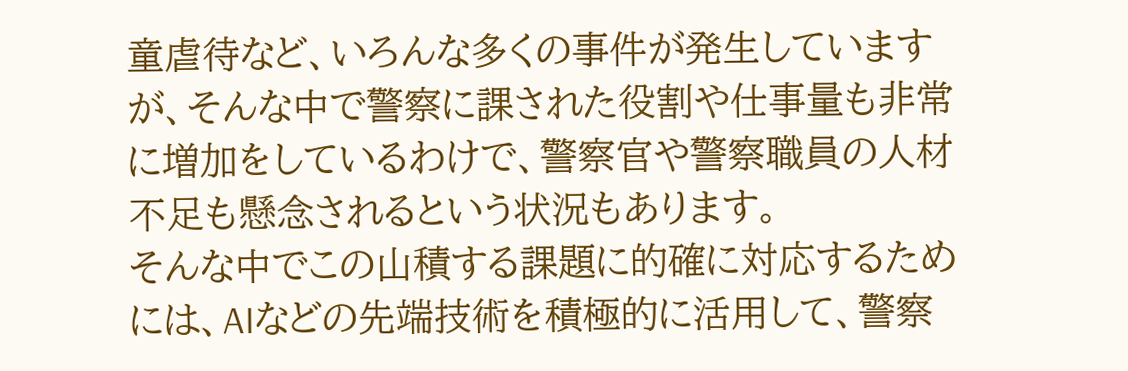童虐待など、いろんな多くの事件が発生していますが、そんな中で警察に課された役割や仕事量も非常に増加をしているわけで、警察官や警察職員の人材不足も懸念されるという状況もあります。
そんな中でこの山積する課題に的確に対応するためには、AIなどの先端技術を積極的に活用して、警察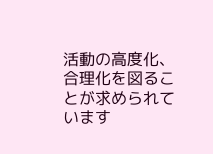活動の高度化、合理化を図ることが求められています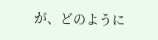が、どのように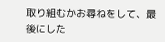取り組むかお尋ねをして、最後にした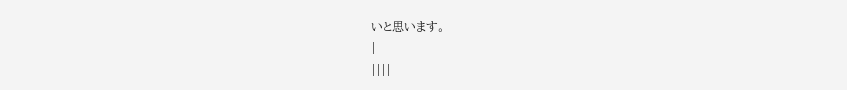いと思います。
|
||||